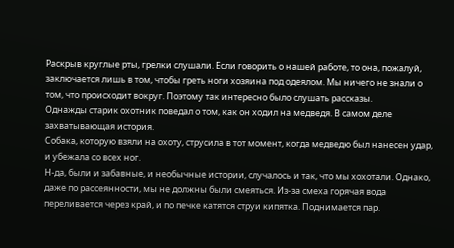Раскрыв круглые рты, грелки слушали. Если говорить о нашей работе, то она, пожалуй, заключается лишь в том, чтобы греть ноги хозяина под одеялом. Мы ничего не знали о том, что происходит вокруг. Поэтому так интересно было слушать рассказы.
Однажды старик охотник поведал о том, как он ходил на медведя. В самом деле захватывающая история.
Собака, которую взяли на охоту, струсила в тот момент, когда медведю был нанесен удар, и убежала со всех ног.
Н-да, были и забавные, и необычные истории, случалось и так, что мы хохотали. Однако, даже по рассеянности, мы не должны были смеяться. Из-за смеха горячая вода переливается через край, и по печке катятся струи кипятка. Поднимается пар.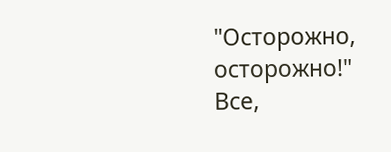"Осторожно, осторожно!" Все,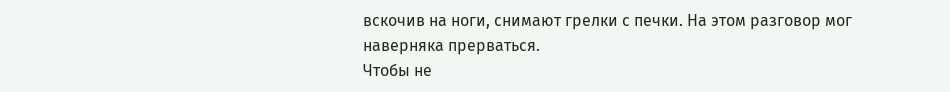вскочив на ноги, снимают грелки с печки. На этом разговор мог наверняка прерваться.
Чтобы не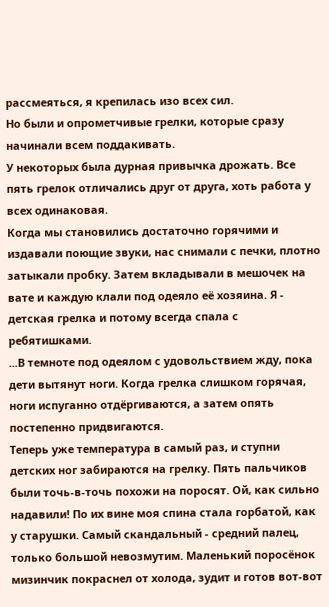рассмеяться, я крепилась изо всех сил.
Но были и опрометчивые грелки, которые сразу начинали всем поддакивать.
У некоторых была дурная привычка дрожать. Все пять грелок отличались друг от друга, хоть работа у всех одинаковая.
Когда мы становились достаточно горячими и издавали поющие звуки, нас снимали с печки, плотно затыкали пробку. Затем вкладывали в мешочек на вате и каждую клали под одеяло её хозяина. Я - детская грелка и потому всегда спала с ребятишками.
...В темноте под одеялом с удовольствием жду, пока дети вытянут ноги. Когда грелка слишком горячая, ноги испуганно отдёргиваются, а затем опять постепенно придвигаются.
Теперь уже температура в самый раз, и ступни детских ног забираются на грелку. Пять пальчиков были точь-в-точь похожи на поросят. Ой, как сильно надавили! По их вине моя спина стала горбатой, как у старушки. Самый скандальный - средний палец, только большой невозмутим. Маленький поросёнок мизинчик покраснел от холода, зудит и готов вот-вот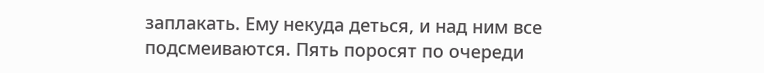заплакать. Ему некуда деться, и над ним все подсмеиваются. Пять поросят по очереди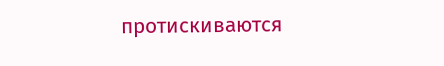протискиваются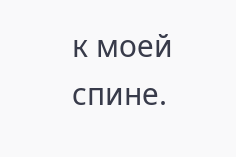к моей спине.